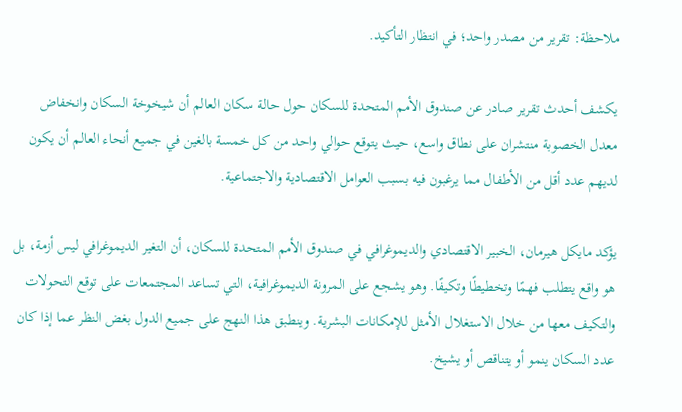ملاحظة: تقرير من مصدر واحد؛ في انتظار التأكيد.

يكشف أحدث تقرير صادر عن صندوق الأمم المتحدة للسكان حول حالة سكان العالم أن شيخوخة السكان وانخفاض معدل الخصوبة منتشران على نطاق واسع، حيث يتوقع حوالي واحد من كل خمسة بالغين في جميع أنحاء العالم أن يكون لديهم عدد أقل من الأطفال مما يرغبون فيه بسبب العوامل الاقتصادية والاجتماعية.

يؤكد مايكل هيرمان، الخبير الاقتصادي والديموغرافي في صندوق الأمم المتحدة للسكان، أن التغير الديموغرافي ليس أزمة، بل هو واقع يتطلب فهمًا وتخطيطًا وتكيفًا. وهو يشجع على المرونة الديموغرافية، التي تساعد المجتمعات على توقع التحولات والتكيف معها من خلال الاستغلال الأمثل للإمكانات البشرية. وينطبق هذا النهج على جميع الدول بغض النظر عما إذا كان عدد السكان ينمو أو يتناقص أو يشيخ.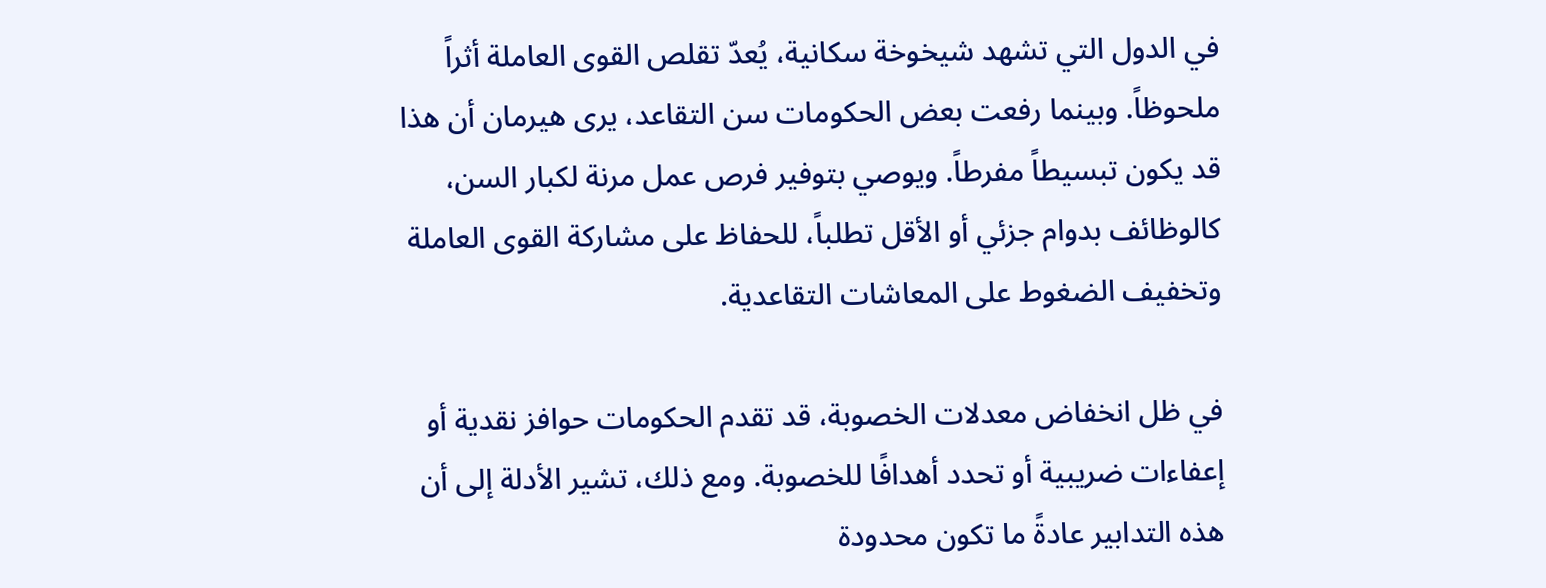في الدول التي تشهد شيخوخة سكانية، يُعدّ تقلص القوى العاملة أثراً ملحوظاً. وبينما رفعت بعض الحكومات سن التقاعد، يرى هيرمان أن هذا قد يكون تبسيطاً مفرطاً. ويوصي بتوفير فرص عمل مرنة لكبار السن، كالوظائف بدوام جزئي أو الأقل تطلباً، للحفاظ على مشاركة القوى العاملة وتخفيف الضغوط على المعاشات التقاعدية.

في ظل انخفاض معدلات الخصوبة، قد تقدم الحكومات حوافز نقدية أو إعفاءات ضريبية أو تحدد أهدافًا للخصوبة. ومع ذلك، تشير الأدلة إلى أن هذه التدابير عادةً ما تكون محدودة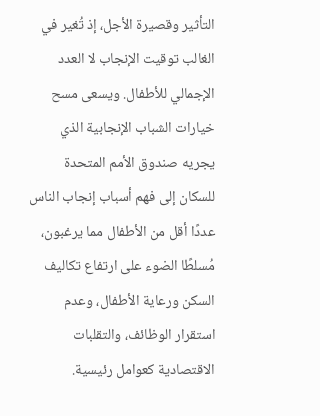التأثير وقصيرة الأجل، إذ تُغير في الغالب توقيت الإنجاب لا العدد الإجمالي للأطفال. ويسعى مسح خيارات الشباب الإنجابية الذي يجريه صندوق الأمم المتحدة للسكان إلى فهم أسباب إنجاب الناس عددًا أقل من الأطفال مما يرغبون، مُسلطًا الضوء على ارتفاع تكاليف السكن ورعاية الأطفال، وعدم استقرار الوظائف، والتقلبات الاقتصادية كعوامل رئيسية.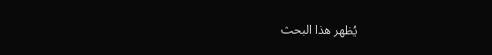يُظهر هذا البحث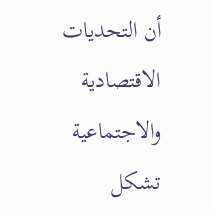أن التحديات الاقتصادية والاجتماعية تشكل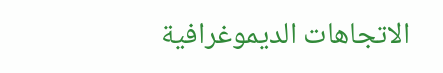الاتجاهات الديموغرافية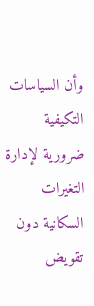وأن السياسات التكيفية ضرورية لإدارة التغيرات السكانية دون تقويض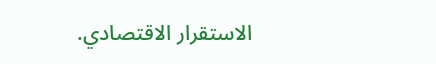الاستقرار الاقتصادي.